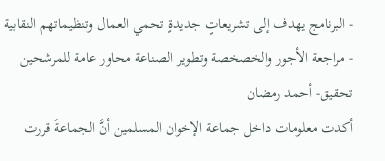- البرنامج يهدف إلى تشريعاتٍ جديدةٍ تحمي العمال وتنظيماتهم النقابية
- مراجعة الأجور والخصخصة وتطوير الصناعة محاور عامة للمرشحين
تحقيق- أحمد رمضان
أكدت معلومات داخل جماعة الإخوان المسلمين أنَّ الجماعةَ قررت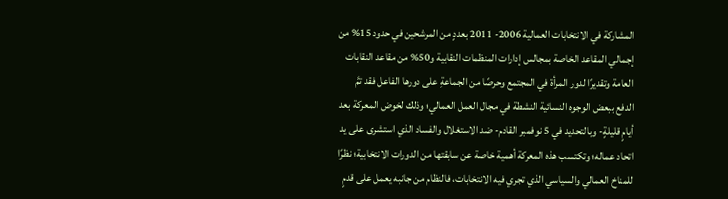المشاركة في الانتخابات العمالية 2006- 2011 بعددٍ من المرشحين في حدود 15% من إجمالي المقاعد الخاصة بمجالس إدارات المنظمات النقابية و50% من مقاعد النقابات العامة وتقديرًا لدور المرأة في المجتمع وحرصًا من الجماعةِ على دورها الفاعل فقد تمَّ الدفع ببعض الوجوه النسائية النشطة في مجال العمل العمالي؛ وذلك لخوض المعركة بعد أيامٍ قليلةٍ- وبالتحديد في 5 نوفمبر القادم- ضد الاستغلال والفساد الذي استشرى على يد اتحاد عماله؛ وتكتسب هذه المعركة أهمية خاصة عن سابقتها من الدورات الانتخابية؛ نظرًا للمناخ العمالي والسياسي الذي تجري فيه الانتخابات، فالنظام من جانبه يعمل على قدمٍ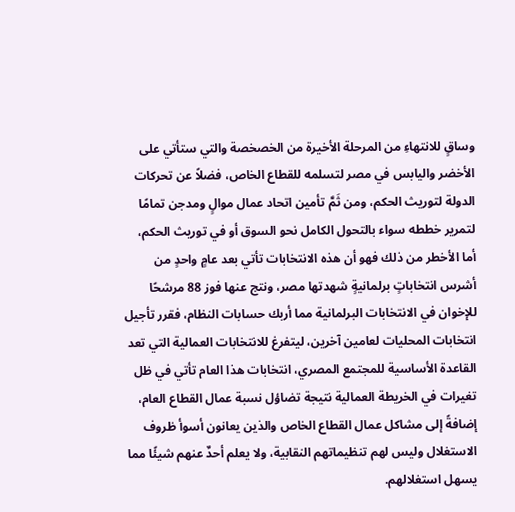وساقٍ للانتهاءِ من المرحلة الأخيرة من الخصخصة والتي ستأتي على الأخضر واليابس في مصر لتسلمه للقطاع الخاص، فضلاً عن تحركات الدولة لتوريث الحكم، ومن ثَمَّ تأمين اتحاد عمال موالٍ ومدجن تمامًا لتمرير خططه سواء بالتحول الكامل نحو السوق أو في توريث الحكم، أما الأخطر من ذلك فهو أن هذه الانتخابات تأتي بعد عامٍ واحدٍ من أشرس انتخاباتٍ برلمانيةٍ شهدتها مصر، ونتج عنها فوز 88 مرشحًا للإخوان في الانتخابات البرلمانية مما أربك حسابات النظام، فقرر تأجيل انتخابات المحليات لعامين آخرين، ليتفرغ للانتخابات العمالية التي تعد القاعدة الأساسية للمجتمع المصري، انتخابات هذا العام تأتي في ظل تغيرات في الخريطة العمالية نتيجة تضاؤل نسبة عمال القطاع العام، إضافةً إلى مشاكل عمال القطاع الخاص والذين يعانون أسوأ ظروف الاستغلال وليس لهم تنظيماتهم النقابية، ولا يعلم أحدٌ عنهم شيئًا مما يسهل استغلالهم.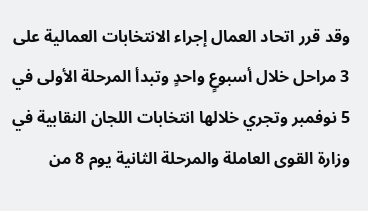وقد قرر اتحاد العمال إجراء الانتخابات العمالية على 3 مراحل خلال أسبوعٍ واحدٍ وتبدأ المرحلة الأولى في 5 نوفمبر وتجري خلالها انتخابات اللجان النقابية في وزارة القوى العاملة والمرحلة الثانية يوم 8 من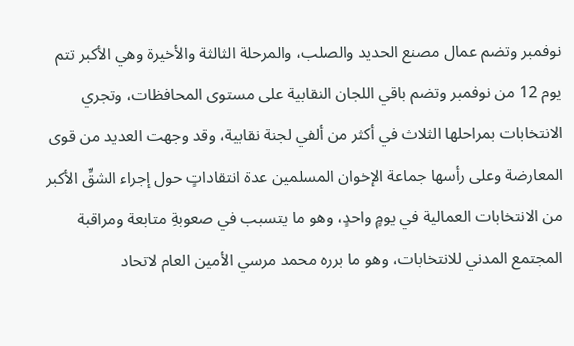نوفمبر وتضم عمال مصنع الحديد والصلب، والمرحلة الثالثة والأخيرة وهي الأكبر تتم يوم 12 من نوفمبر وتضم باقي اللجان النقابية على مستوى المحافظات، وتجري الانتخابات بمراحلها الثلاث في أكثر من ألفي لجنة نقابية، وقد وجهت العديد من قوى المعارضة وعلى رأسها جماعة الإخوان المسلمين عدة انتقاداتٍ حول إجراء الشقِّ الأكبر من الانتخابات العمالية في يومٍ واحدٍ، وهو ما يتسبب في صعوبةِ متابعة ومراقبة المجتمع المدني للانتخابات، وهو ما برره محمد مرسي الأمين العام لاتحاد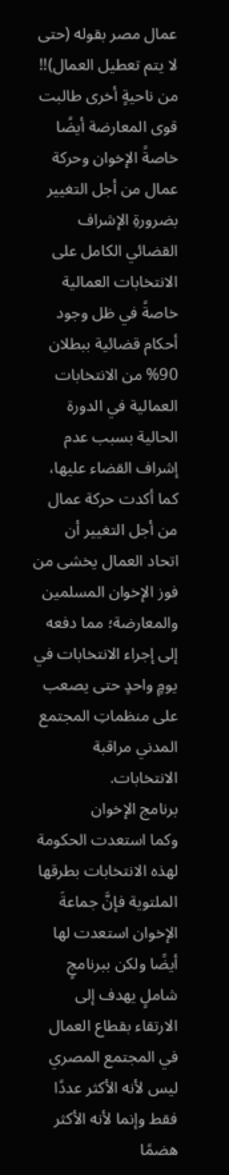عمال مصر بقوله (حتى لا يتم تعطيل العمال)!!
من ناحيةٍ أخرى طالبت قوى المعارضة أيضًا خاصةً الإخوان وحركة عمال من أجل التغيير بضرورةِ الإشراف القضائي الكامل على الانتخابات العمالية خاصةً في ظل وجود أحكام قضائية ببطلان 90% من الانتخابات العمالية في الدورة الحالية بسبب عدم إشراف القضاء عليها، كما أكدت حركة عمال من أجل التغيير أن اتحاد العمال يخشى من فوز الإخوان المسلمين والمعارضة؛ مما دفعه إلى إجراء الانتخابات في يومٍ واحدٍ حتى يصعب على منظماتِ المجتمع المدني مراقبة الانتخابات.
برنامج الإخوان
وكما استعدت الحكومة لهذه الانتخابات بطرقها الملتوية فإنَّ جماعةَ الإخوان استعدت لها أيضًا ولكن ببرنامجٍ شاملٍ يهدف إلى الارتقاء بقطاع العمال في المجتمع المصري ليس لأنه الأكثر عددًا فقط وإنما لأنه الأكثر هضمًا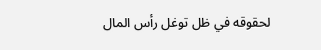لحقوقه في ظل توغل رأس المال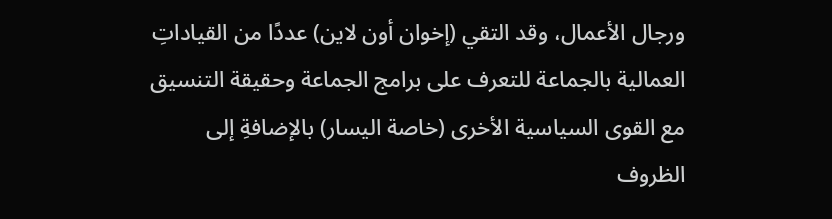ورجال الأعمال، وقد التقي (إخوان أون لاين) عددًا من القياداتِ العمالية بالجماعة للتعرف على برامج الجماعة وحقيقة التنسيق مع القوى السياسية الأخرى (خاصة اليسار) بالإضافةِ إلى الظروف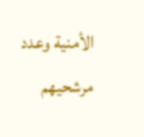الأمنية وعدد مرشحيهم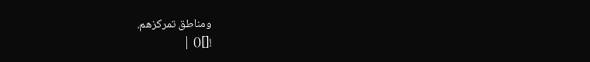ومناطق تمركزهم.
![]() |